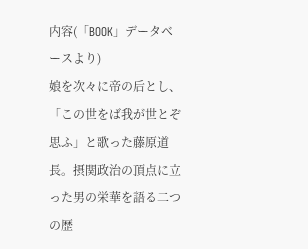内容(「BOOK」データベースより)
娘を次々に帝の后とし、「この世をば我が世とぞ思ふ」と歌った藤原道長。摂関政治の頂点に立った男の栄華を語る二つの歴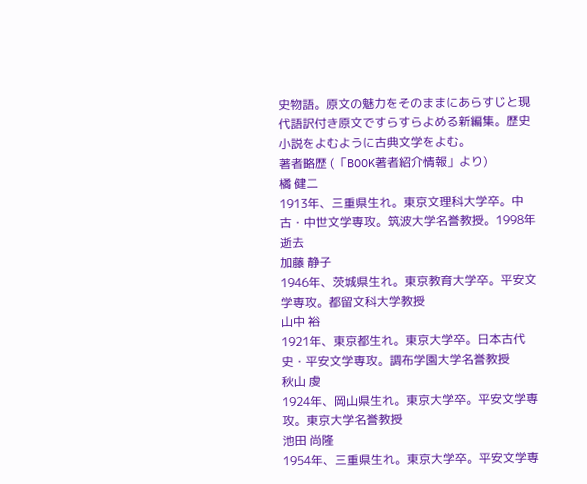史物語。原文の魅力をそのままにあらすじと現代語訳付き原文ですらすらよめる新編集。歴史小説をよむように古典文学をよむ。
著者略歴 (「BOOK著者紹介情報」より)
橘 健二
1913年、三重県生れ。東京文理科大学卒。中古・中世文学専攻。筑波大学名誉教授。1998年逝去
加藤 静子
1946年、茨城県生れ。東京教育大学卒。平安文学専攻。都留文科大学教授
山中 裕
1921年、東京都生れ。東京大学卒。日本古代史・平安文学専攻。調布学園大学名誉教授
秋山 虔
1924年、岡山県生れ。東京大学卒。平安文学専攻。東京大学名誉教授
池田 尚隆
1954年、三重県生れ。東京大学卒。平安文学専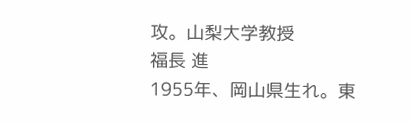攻。山梨大学教授
福長 進
1955年、岡山県生れ。東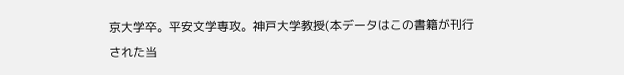京大学卒。平安文学専攻。神戸大学教授(本データはこの書籍が刊行された当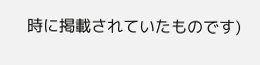時に掲載されていたものです)